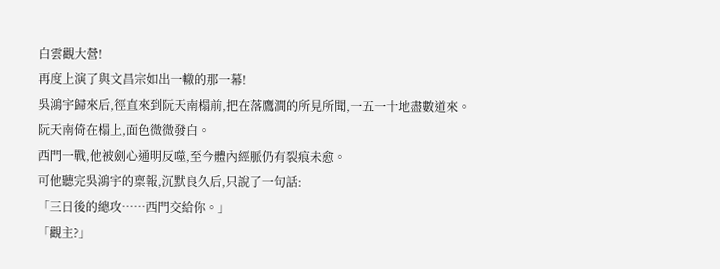白雲觀大營!
再度上演了與文昌宗如出一轍的那一幕!
吳鴻宇歸來后,徑直來到阮天南榻前,把在落鷹澗的所見所聞,一五一十地盡數道來。
阮天南倚在榻上,面色微微發白。
西門一戰,他被劍心通明反噬,至今體內經脈仍有裂痕未愈。
可他聽完吳鴻宇的稟報,沉默良久后,只說了一句話:
「三日後的總攻……西門交給你。」
「觀主?」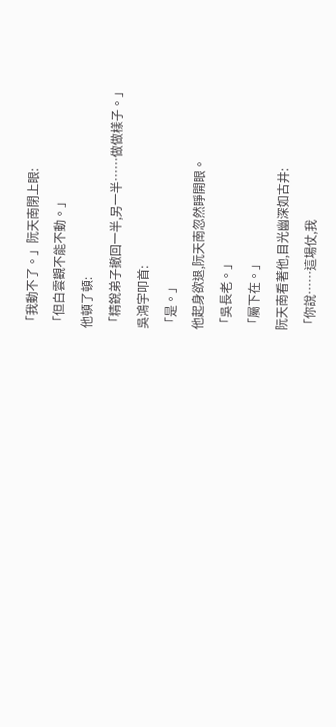「我動不了。」阮天南閉上眼:
「但白雲觀不能不動。」
他頓了頓:
「精銳弟子撤回一半,另一半……做做樣子。」
吳鴻宇叩首:
「是。」
他起身欲退,阮天南忽然睜開眼。
「吳長老。」
「屬下在。」
阮天南看著他,目光幽深如古井:
「你說……這場仗,我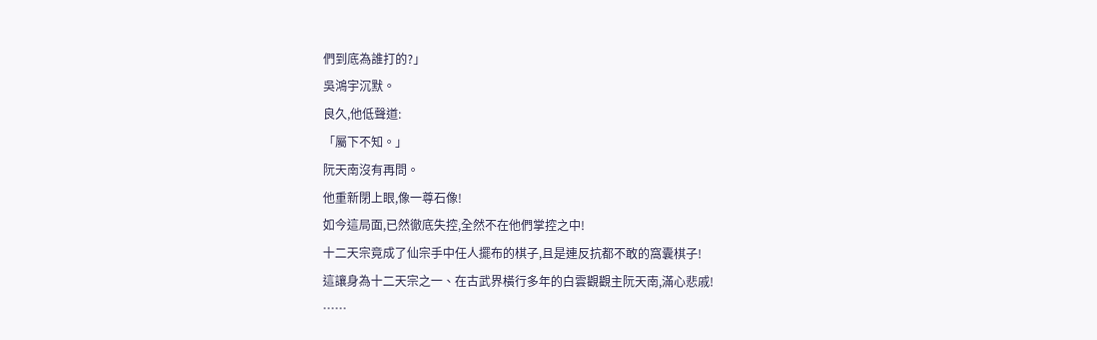們到底為誰打的?」
吳鴻宇沉默。
良久,他低聲道:
「屬下不知。」
阮天南沒有再問。
他重新閉上眼,像一尊石像!
如今這局面,已然徹底失控,全然不在他們掌控之中!
十二天宗竟成了仙宗手中任人擺布的棋子,且是連反抗都不敢的窩囊棋子!
這讓身為十二天宗之一、在古武界橫行多年的白雲觀觀主阮天南,滿心悲戚!
……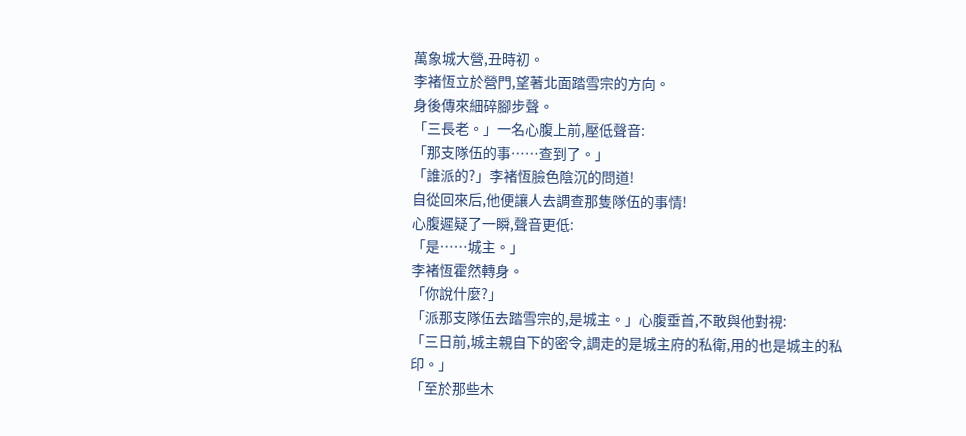萬象城大營,丑時初。
李褚恆立於營門,望著北面踏雪宗的方向。
身後傳來細碎腳步聲。
「三長老。」一名心腹上前,壓低聲音:
「那支隊伍的事……查到了。」
「誰派的?」李褚恆臉色陰沉的問道!
自從回來后,他便讓人去調查那隻隊伍的事情!
心腹遲疑了一瞬,聲音更低:
「是……城主。」
李褚恆霍然轉身。
「你說什麼?」
「派那支隊伍去踏雪宗的,是城主。」心腹垂首,不敢與他對視:
「三日前,城主親自下的密令,調走的是城主府的私衛,用的也是城主的私印。」
「至於那些木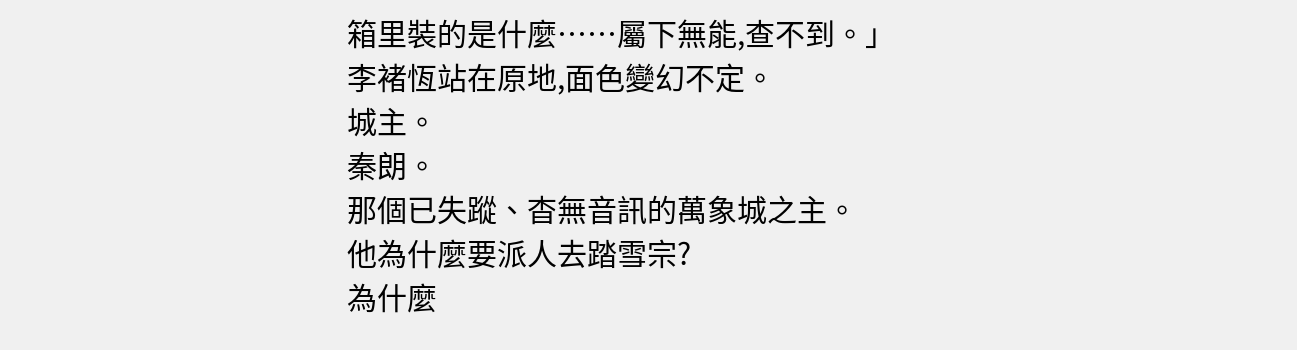箱里裝的是什麼……屬下無能,查不到。」
李褚恆站在原地,面色變幻不定。
城主。
秦朗。
那個已失蹤、杳無音訊的萬象城之主。
他為什麼要派人去踏雪宗?
為什麼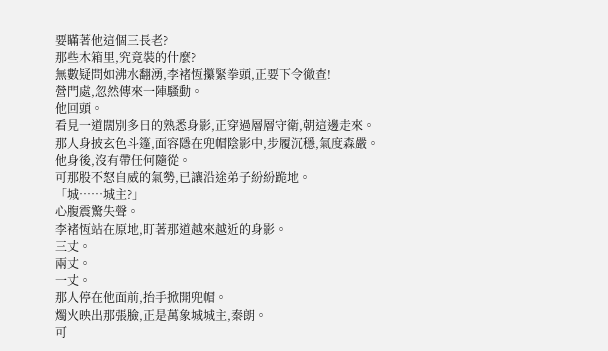要瞞著他這個三長老?
那些木箱里,究竟裝的什麼?
無數疑問如沸水翻湧,李褚恆攥緊拳頭,正要下令徹查!
營門處,忽然傳來一陣騷動。
他回頭。
看見一道闊別多日的熟悉身影,正穿過層層守衛,朝這邊走來。
那人身披玄色斗篷,面容隱在兜帽陰影中,步履沉穩,氣度森嚴。
他身後,沒有帶任何隨從。
可那股不怒自威的氣勢,已讓沿途弟子紛紛跪地。
「城……城主?」
心腹震驚失聲。
李褚恆站在原地,盯著那道越來越近的身影。
三丈。
兩丈。
一丈。
那人停在他面前,抬手掀開兜帽。
燭火映出那張臉,正是萬象城城主,秦朗。
可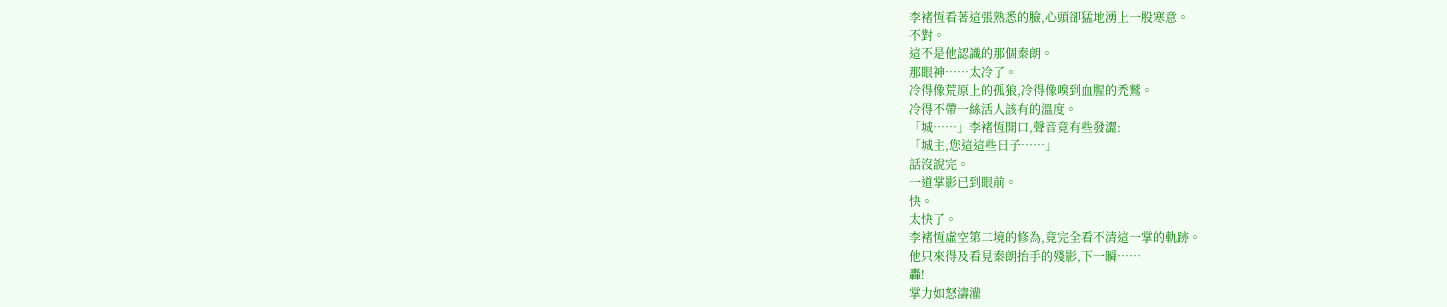李褚恆看著這張熟悉的臉,心頭卻猛地湧上一股寒意。
不對。
這不是他認識的那個秦朗。
那眼神……太冷了。
冷得像荒原上的孤狼,冷得像嗅到血腥的禿鷲。
冷得不帶一絲活人該有的溫度。
「城……」李褚恆開口,聲音竟有些發澀:
「城主,您這這些日子……」
話沒說完。
一道掌影已到眼前。
快。
太快了。
李褚恆虛空第二境的修為,竟完全看不清這一掌的軌跡。
他只來得及看見秦朗抬手的殘影,下一瞬……
轟!
掌力如怒濤灌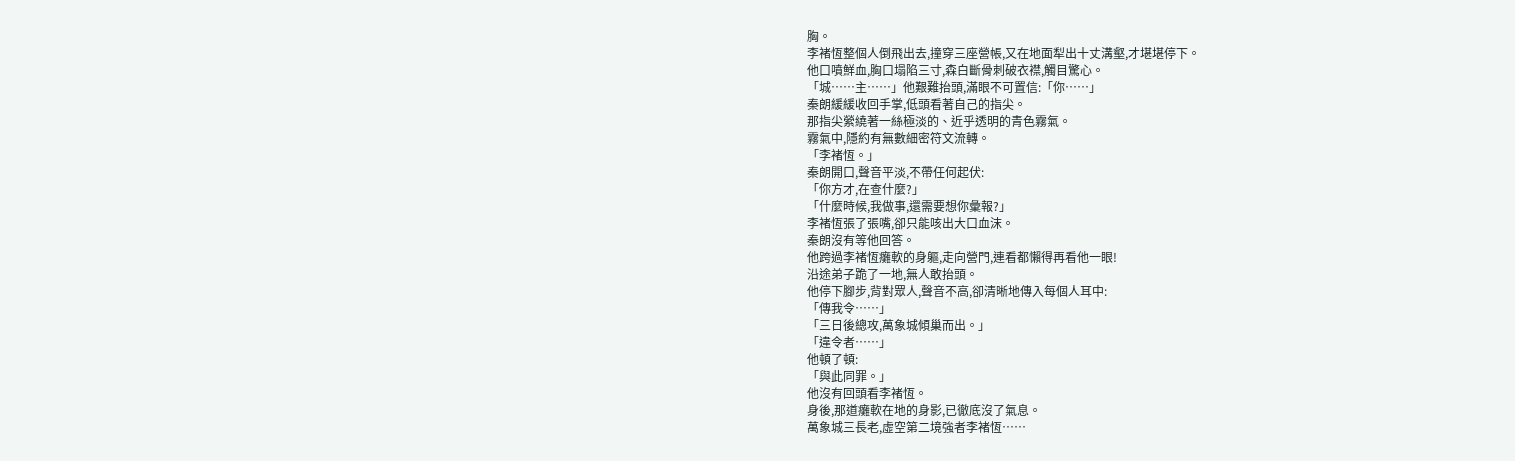胸。
李褚恆整個人倒飛出去,撞穿三座營帳,又在地面犁出十丈溝壑,才堪堪停下。
他口噴鮮血,胸口塌陷三寸,森白斷骨刺破衣襟,觸目驚心。
「城……主……」他艱難抬頭,滿眼不可置信:「你……」
秦朗緩緩收回手掌,低頭看著自己的指尖。
那指尖縈繞著一絲極淡的、近乎透明的青色霧氣。
霧氣中,隱約有無數細密符文流轉。
「李褚恆。」
秦朗開口,聲音平淡,不帶任何起伏:
「你方才,在查什麼?」
「什麼時候,我做事,還需要想你彙報?」
李褚恆張了張嘴,卻只能咳出大口血沫。
秦朗沒有等他回答。
他跨過李褚恆癱軟的身軀,走向營門,連看都懶得再看他一眼!
沿途弟子跪了一地,無人敢抬頭。
他停下腳步,背對眾人,聲音不高,卻清晰地傳入每個人耳中:
「傳我令……」
「三日後總攻,萬象城傾巢而出。」
「違令者……」
他頓了頓:
「與此同罪。」
他沒有回頭看李褚恆。
身後,那道癱軟在地的身影,已徹底沒了氣息。
萬象城三長老,虛空第二境強者李褚恆……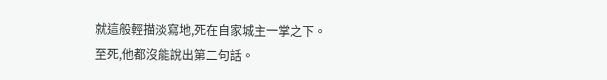就這般輕描淡寫地,死在自家城主一掌之下。
至死,他都沒能說出第二句話。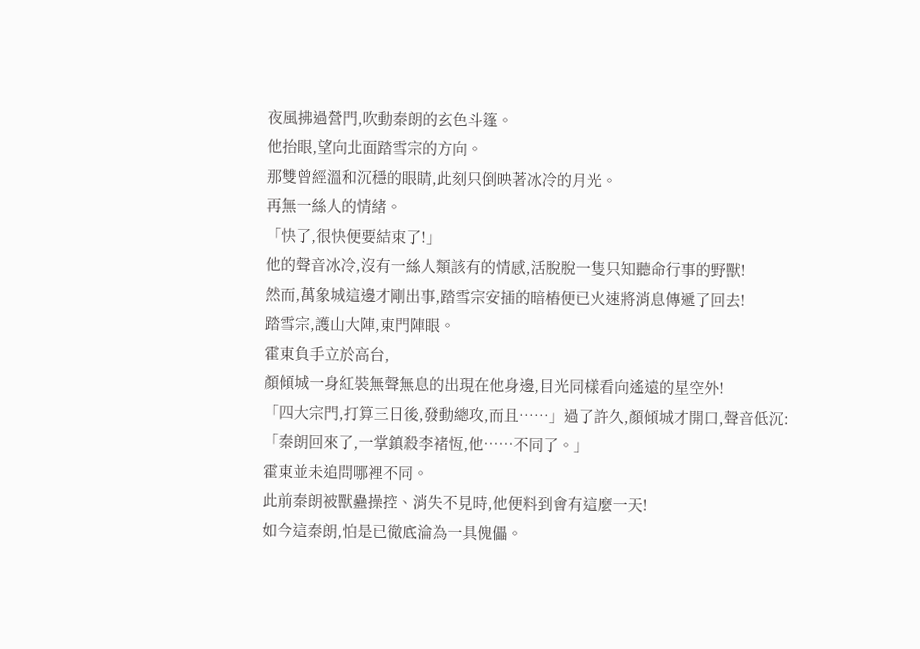夜風拂過營門,吹動秦朗的玄色斗篷。
他抬眼,望向北面踏雪宗的方向。
那雙曾經溫和沉穩的眼睛,此刻只倒映著冰冷的月光。
再無一絲人的情緒。
「快了,很快便要結束了!」
他的聲音冰冷,沒有一絲人類該有的情感,活脫脫一隻只知聽命行事的野獸!
然而,萬象城這邊才剛出事,踏雪宗安插的暗樁便已火速將消息傳遞了回去!
踏雪宗,護山大陣,東門陣眼。
霍東負手立於高台,
顏傾城一身紅裝無聲無息的出現在他身邊,目光同樣看向遙遠的星空外!
「四大宗門,打算三日後,發動總攻,而且……」過了許久,顏傾城才開口,聲音低沉:
「秦朗回來了,一掌鎮殺李褚恆,他……不同了。」
霍東並未追問哪裡不同。
此前秦朗被獸蠱操控、消失不見時,他便料到會有這麼一天!
如今這秦朗,怕是已徹底淪為一具傀儡。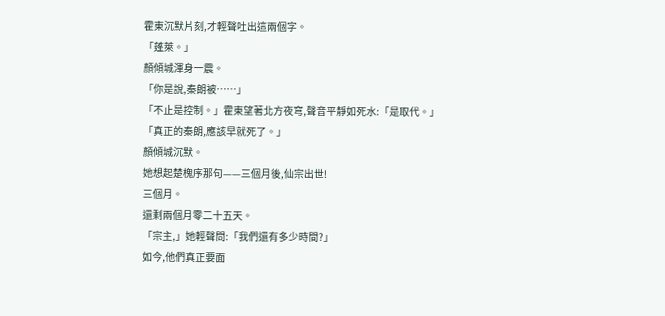霍東沉默片刻,才輕聲吐出這兩個字。
「蓬萊。」
顏傾城渾身一震。
「你是說,秦朗被……」
「不止是控制。」霍東望著北方夜穹,聲音平靜如死水:「是取代。」
「真正的秦朗,應該早就死了。」
顏傾城沉默。
她想起楚槐序那句——三個月後,仙宗出世!
三個月。
還剩兩個月零二十五天。
「宗主,」她輕聲問:「我們還有多少時間?」
如今,他們真正要面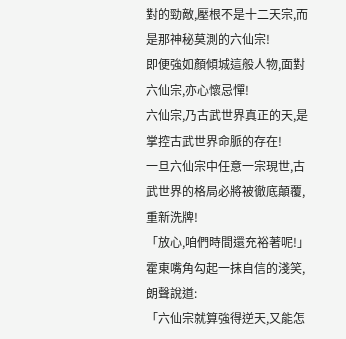對的勁敵,壓根不是十二天宗,而是那神秘莫測的六仙宗!
即便強如顏傾城這般人物,面對六仙宗,亦心懷忌憚!
六仙宗,乃古武世界真正的天,是掌控古武世界命脈的存在!
一旦六仙宗中任意一宗現世,古武世界的格局必將被徹底顛覆,重新洗牌!
「放心,咱們時間還充裕著呢!」霍東嘴角勾起一抹自信的淺笑,朗聲說道:
「六仙宗就算強得逆天,又能怎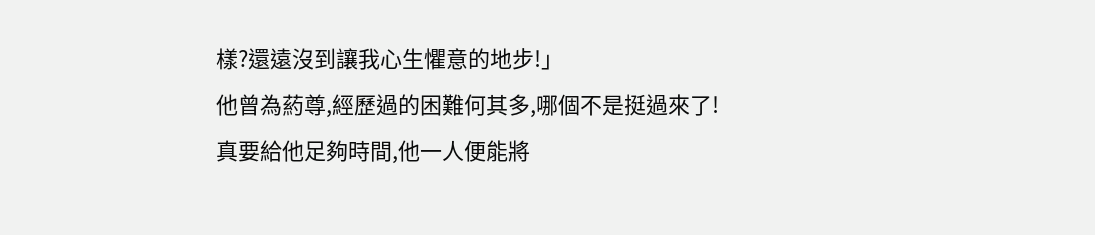樣?還遠沒到讓我心生懼意的地步!」
他曾為葯尊,經歷過的困難何其多,哪個不是挺過來了!
真要給他足夠時間,他一人便能將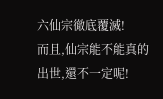六仙宗徹底覆滅!
而且,仙宗能不能真的出世,還不一定呢!